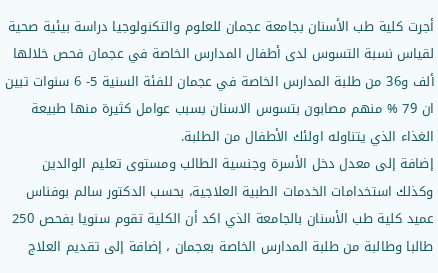أجرت كلية طب الأسنان بجامعة عجمان للعلوم والتكنولوجيا دراسة بيئية صحية لقياس نسبة التسوس لدى أطفال المدارس الخاصة في عجمان فحص خلالها ألف و36 من طلبة المدارس الخاصة في عجمان للفئة السنية 5- 6 سنوات تبين ان 79 % منهم مصابون بتسوس الاسنان بسبب عوامل كثيرة منها طبيعة الغذاء الذي يتناوله اولئك الأطفال من الطلبة.
إضافة إلى معدل دخل الأسرة وجنسية الطالب ومستوى تعليم الوالدين وكذلك استخدامات الخدمات الطبية العلاجية، بحسب الدكتور سالم بوفناس عميد كلية طب الأسنان بالجامعة الذي اكد أن الكلية تقوم سنويا بفحص 250 طالبا وطالبة من طلبة المدارس الخاصة بعجمان ، إضافة إلى تقديم العلاج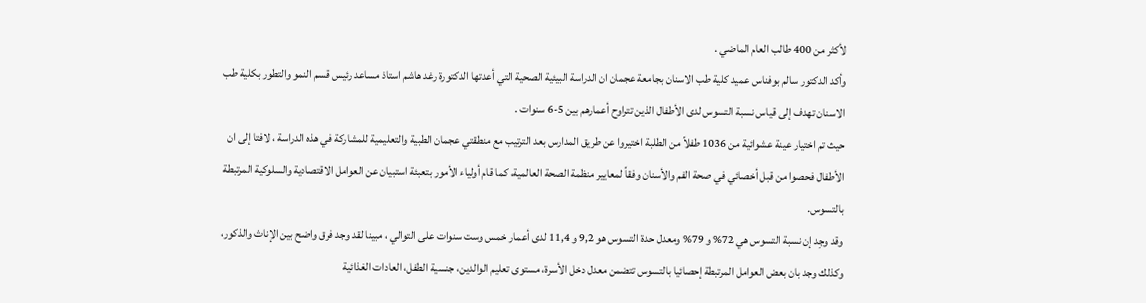لأكثر من 400 طالب العام الماضي .
وأكد الدكتور سالم بوفناس عميد كلية طب الاسنان بجامعة عجمان ان الدراسة البيئية الصحية التي أعدتها الدكتورة رغد هاشم استاذ مساعد رئيس قسم النمو والتطور بكلية طب الاسنان تهدف إلى قياس نسبة التسوس لدى الأطفال الذين تتراوح أعمارهم بين 5-6 سنوات .
حيث تم اختيار عينة عشوائية من 1036 طفلاً من الطلبة اختيروا عن طريق المدارس بعد الترتيب مع منطقتي عجمان الطبية والتعليمية للمشاركة في هذه الدراسة ، لافتا إلى ان الأطفال فحصوا من قبل أخصائي في صحة الفم والأسنان وفقاً لمعايير منظمة الصحة العالمية، كما قام أولياء الأمور بتعبئة استبيان عن العوامل الاقتصادية والسلوكية المرتبطة بالتسوس.
وقد وجِد إن نسبة التسوس هي 72% و 79% ومعدل حدة التسوس هو 9,2 و 11,4 لدى أعمار خمس وست سنوات على التوالي ، مبينا لقد وجد فرق واضح بين الإناث والذكور، وكذلك وجد بان بعض العوامل المرتبطة إحصائيا بالتسوس تتضمن معدل دخل الأسرة، مستوى تعليم الوالدين، جنسية الطفل، العادات الغذائية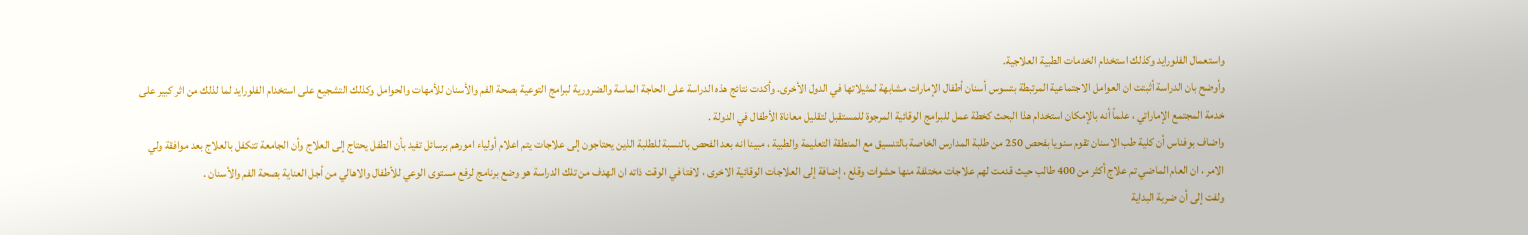واستعمال الفلورايد وكذلك استخدام الخدمات الطبية العلاجية.
وأوضح بان الدراسة أثبتت ان العوامل الاجتماعية المرتبطة بتسوس أسنان أطفال الإمارات مشابهة لمثيلاتها في الدول الأخرى. وأكدت نتائج هذه الدراسة على الحاجة الماسة والضرورية لبرامج التوعية بصحة الفم والأسنان للأمهات والحوامل وكذلك التشجيع على استخدام الفلورايد لما لذلك من اثر كبير على خدمة المجتمع الإماراتي ، علماً أنه بالإمكان استخدام هذا البحث كخطة عمل للبرامج الوقائية المرجوة للمستقبل لتقليل معاناة الأطفال في الدولة .
واضاف بوفناس أن كلية طب الاسنان تقوم سنويا بفحص 250 من طلبة المدارس الخاصة بالتنسيق مع المنطقة التعليمة والطبية ، مبينا انه بعد الفحص بالنسبة للطلبة الذين يحتاجون إلى علاجات يتم اعلام أولياء امورهم برسائل تفيد بأن الطفل يحتاج إلى العلاج وأن الجامعة تتكفل بالعلاج بعد موافقة ولي الامر ، ان العام الماضي تم علاج أكثر من 400 طالب حيث قدمت لهم علاجات مختلفة منها حشوات وقلع ، إضافة إلى العلاجات الوقائية الاخرى ، لافتا في الوقت ذاته ان الهدف من تلك الدراسة هو وضع برنامج لرفع مستوى الوعي للأطفال والاهالي من أجل العناية بصحة الفم والأسنان .
ولفت إلى أن ضربة البداية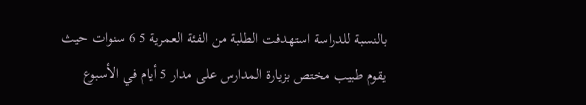بالنسبة للدراسة استهدفت الطلبة من الفئة العمرية 5 6 سنوات حيث يقوم طبيب مختص بزيارة المدارس على مدار 5 أيام في الأسبوع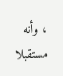، وأنه مستقبلا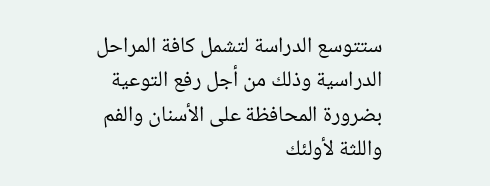ستتوسع الدراسة لتشمل كافة المراحل الدراسية وذلك من أجل رفع التوعية بضرورة المحافظة على الأسنان والفم واللثة لأولئك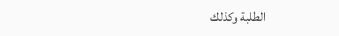الطلبة وكذلك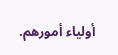أولياء أمورهم.